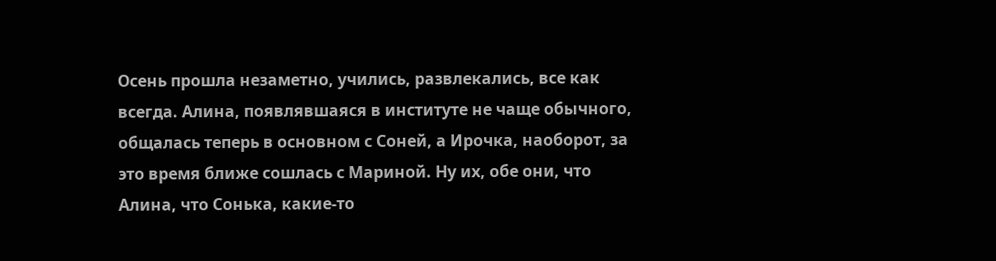Осень прошла незаметно, учились, развлекались, все как всегда. Алина, появлявшаяся в институте не чаще обычного, общалась теперь в основном с Соней, а Ирочка, наоборот, за это время ближе сошлась с Мариной. Ну их, обе они, что Алина, что Сонька, какие-то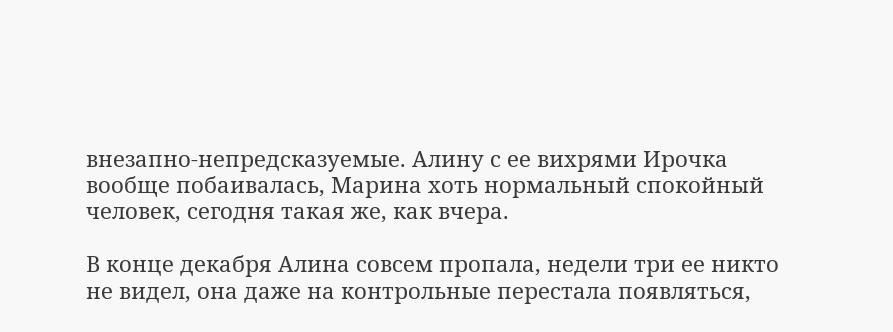внезапно-непредсказуемые. Алину с ее вихрями Ирочка вообще побаивалась, Марина хоть нормальный спокойный человек, сегодня такая же, как вчера.

В конце декабря Алина совсем пропала, недели три ее никто не видел, она даже на контрольные перестала появляться,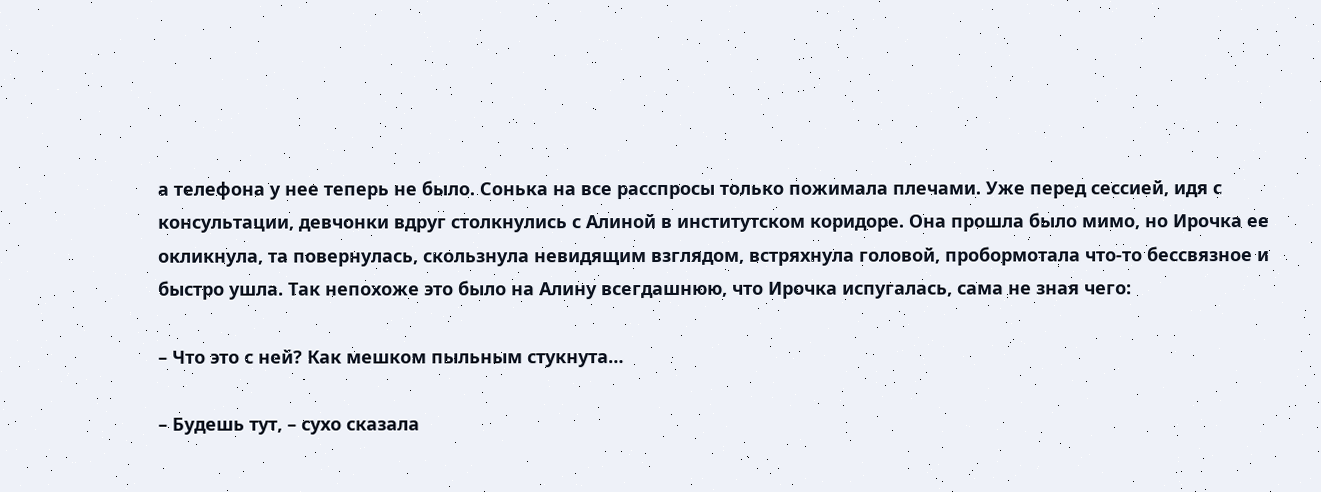а телефона у нее теперь не было. Сонька на все расспросы только пожимала плечами. Уже перед сессией, идя с консультации, девчонки вдруг столкнулись с Алиной в институтском коридоре. Она прошла было мимо, но Ирочка ее окликнула, та повернулась, скользнула невидящим взглядом, встряхнула головой, пробормотала что-то бессвязное и быстро ушла. Так непохоже это было на Алину всегдашнюю, что Ирочка испугалась, сама не зная чего:

– Что это с ней? Как мешком пыльным стукнута…

– Будешь тут, – сухо сказала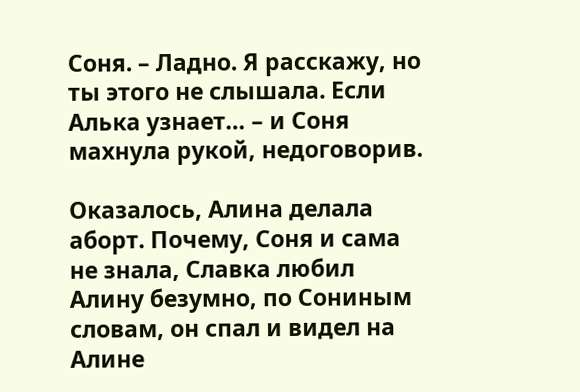Соня. – Ладно. Я расскажу, но ты этого не слышала. Если Алька узнает… – и Соня махнула рукой, недоговорив.

Оказалось, Алина делала аборт. Почему, Соня и сама не знала, Славка любил Алину безумно, по Сониным словам, он спал и видел на Алине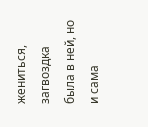жениться, загвоздка была в ней, но и сама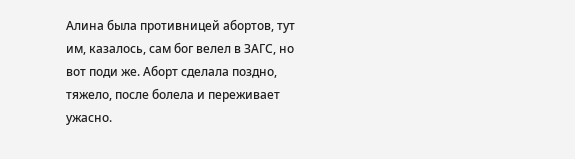Алина была противницей абортов, тут им, казалось, сам бог велел в ЗАГС, но вот поди же. Аборт сделала поздно, тяжело, после болела и переживает ужасно.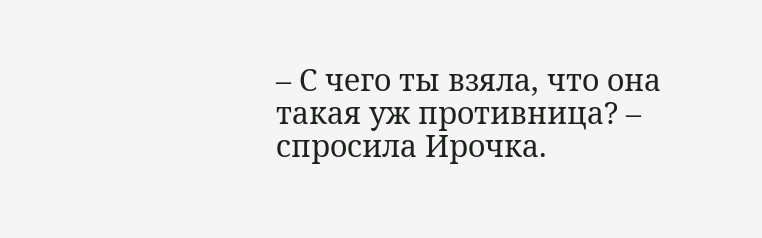– С чего ты взяла, что она такая уж противница? – спросила Ирочка.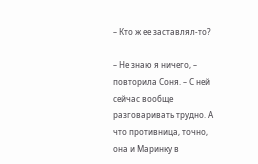– Кто ж ее заставлял-то?

– Не знаю я ничего, – повторила Соня. – С ней сейчас вообще разговаривать трудно. А что противница, точно, она и Маринку в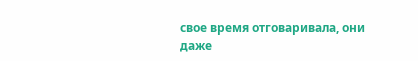свое время отговаривала, они даже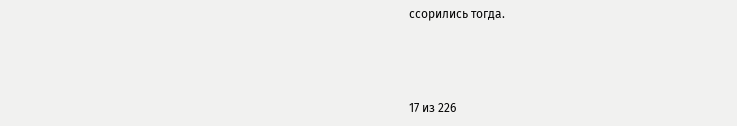ссорились тогда.



17 из 226